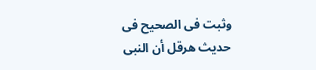وثبت فى الصحيح فى حديث هرقل أن النبى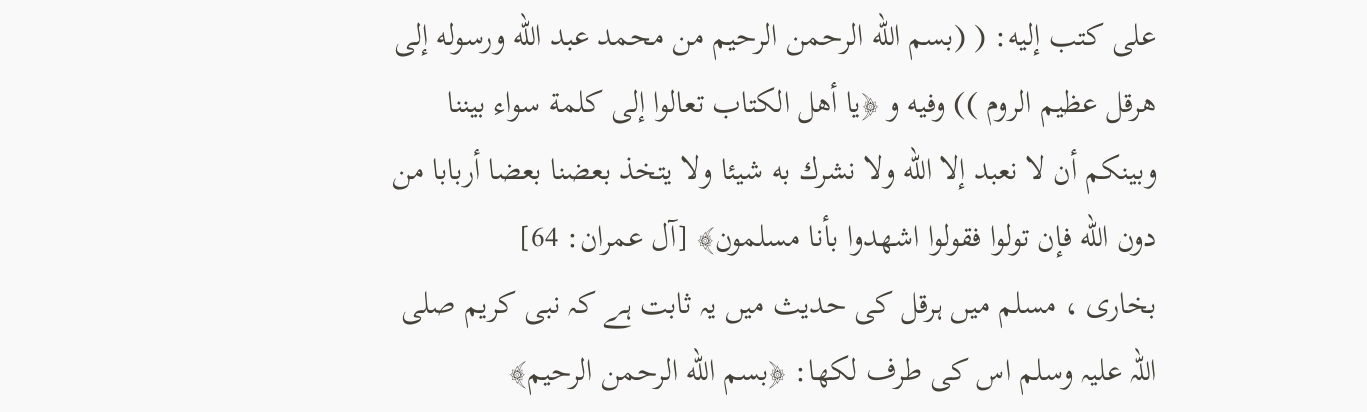على كتب إليه: ( (بسم الله الرحمن الرحيم من محمد عبد الله ورسوله إلى هرقل عظيم الروم )) وفيه و ﴿يا أهل الكتاب تعالوا إلى كلمة سواء بيننا وبينكم أن لا نعبد إلا الله ولا نشرك به شيئا ولا يتخذ بعضنا بعضا أربابا من دون الله فإن تولوا فقولوا اشهدوا بأنا مسلمون﴾ [آل عمران: 64]
بخاری ، مسلم میں ہرقل کی حدیث میں یہ ثابت ہے کہ نبی کریم صلی اللہ علیہ وسلم اس کی طرف لکھا: ﴿بسم الله الرحمن الرحيم﴾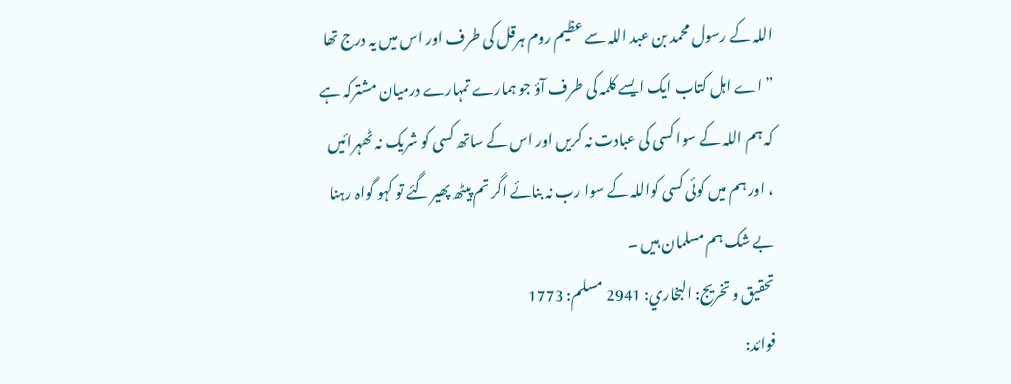اللہ کے رسول محمد بن عبد اللہ سے عظیم روم ہرقل کی طرف اور اس میں یہ درج تھا ”اے اہل کتاب ایک ایسے کلمہ کی طرف آؤ جو ہمارے تمہارے درمیان مشترکہ ہے کہ ہم اللہ کے سوا کسی کی عبادت نہ کریں اور اس کے ساتھ کسی کو شریک نہ ٹھہرائیں ، اور ہم میں کوئی کسی کواللہ کے سوا رب نہ بنائے اگر تم پیٹھ پھیر گئے تو کہو گواہ رہنا بے شک ہم مسلمان ہیں ۔
تحقيق و تخريج: البخاري: 2941 مسلم: 1773
فوائد: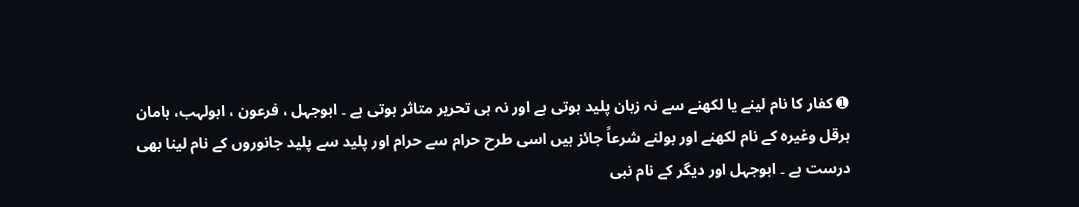➊ کفار کا نام لینے یا لکھنے سے نہ زبان پلید ہوتی ہے اور نہ ہی تحریر متاثر ہوتی ہے ۔ ابوجہل ، فرعون ، ابولہب، ہامان ہرقل وغیرہ کے نام لکھنے اور بولنے شرعاً جائز ہیں اسی طرح حرام سے حرام اور پلید سے پلید جانوروں کے نام لینا بھی درست ہے ۔ ابوجہل اور دیگر کے نام نبی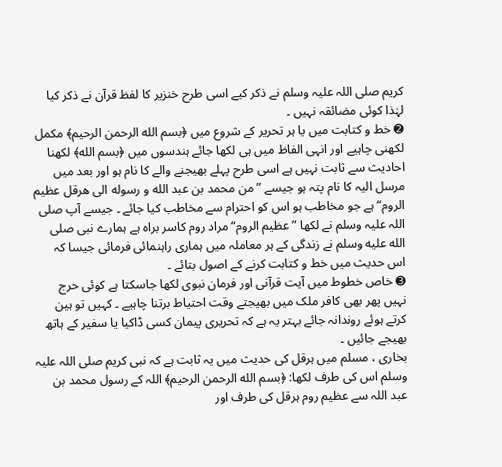کریم صلی اللہ علیہ وسلم نے ذکر کیے اسی طرح خنزیر کا لفظ قرآن نے ذکر کیا لہٰذا کوئی مضائقہ نہیں ۔
➋ خط و کتابت میں یا ہر تحریر کے شروع میں ﴿بسم الله الرحمن الرحيم﴾ مکمل لکھنی چاہیے اور انہی الفاظ میں ہی لکھا جائے ہندسوں میں ﴿بسم الله﴾ لکھنا احادیث سے ثابت نہیں ہے اسی طرح پہلے بھیجنے والے کا نام ہو اور بعد میں مرسل الیہ کا نام پتہ ہو جیسے ”من محمد بن عبد الله و رسوله الى هرقل عظيم الروم“ ہے جو مخاطب ہو اس کو احترام سے مخاطب کیا جائے ۔ جیسے آپ صلی اللہ علیہ وسلم نے لکھا ”عظيم الروم“ مراد روم کاسر براہ ہے ہمارے نبی صلى الله عليه وسلم نے زندگی کے ہر معاملہ میں ہماری راہنمائی فرمائی جیسا کہ اس حدیث میں خط و کتابت کرنے کے اصول بتائے ۔
➌ خاص خطوط میں آیت قرآنی اور فرمان نبوی لکھا جاسکتا ہے کوئی حرج نہیں پھر بھی کافر ملک میں بھیجتے وقت احتیاط برتنا چاہیے ۔ کہیں تو ہین کرتے ہوئے روندانہ جائے بہتر یہ ہے کہ تحریری پیمان کسی ڈاکیا یا سفیر کے ہاتھ بھیجے جائیں ۔
بخاری ، مسلم میں ہرقل کی حدیث میں یہ ثابت ہے کہ نبی کریم صلی اللہ علیہ وسلم اس کی طرف لکھا: ﴿بسم الله الرحمن الرحيم﴾ اللہ کے رسول محمد بن عبد اللہ سے عظیم روم ہرقل کی طرف اور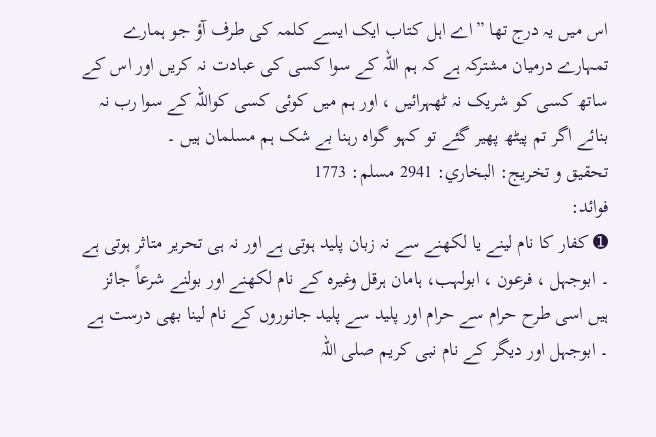اس میں یہ درج تھا ”اے اہل کتاب ایک ایسے کلمہ کی طرف آؤ جو ہمارے تمہارے درمیان مشترکہ ہے کہ ہم اللہ کے سوا کسی کی عبادت نہ کریں اور اس کے ساتھ کسی کو شریک نہ ٹھہرائیں ، اور ہم میں کوئی کسی کواللہ کے سوا رب نہ بنائے اگر تم پیٹھ پھیر گئے تو کہو گواہ رہنا بے شک ہم مسلمان ہیں ۔
تحقيق و تخريج: البخاري: 2941 مسلم: 1773
فوائد:
➊ کفار کا نام لینے یا لکھنے سے نہ زبان پلید ہوتی ہے اور نہ ہی تحریر متاثر ہوتی ہے ۔ ابوجہل ، فرعون ، ابولہب، ہامان ہرقل وغیرہ کے نام لکھنے اور بولنے شرعاً جائز ہیں اسی طرح حرام سے حرام اور پلید سے پلید جانوروں کے نام لینا بھی درست ہے ۔ ابوجہل اور دیگر کے نام نبی کریم صلی اللہ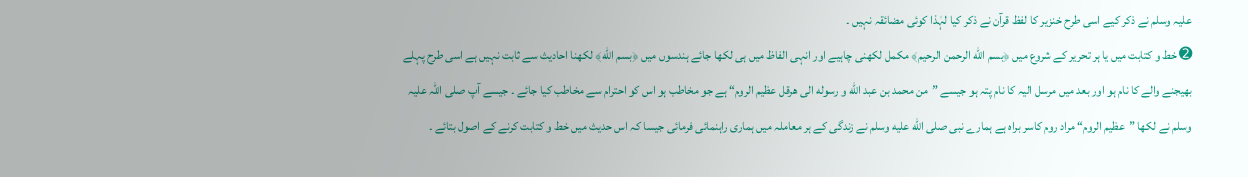علیہ وسلم نے ذکر کیے اسی طرح خنزیر کا لفظ قرآن نے ذکر کیا لہٰذا کوئی مضائقہ نہیں ۔
➋ خط و کتابت میں یا ہر تحریر کے شروع میں ﴿بسم الله الرحمن الرحيم﴾ مکمل لکھنی چاہیے اور انہی الفاظ میں ہی لکھا جائے ہندسوں میں ﴿بسم الله﴾ لکھنا احادیث سے ثابت نہیں ہے اسی طرح پہلے بھیجنے والے کا نام ہو اور بعد میں مرسل الیہ کا نام پتہ ہو جیسے ”من محمد بن عبد الله و رسوله الى هرقل عظيم الروم“ ہے جو مخاطب ہو اس کو احترام سے مخاطب کیا جائے ۔ جیسے آپ صلی اللہ علیہ وسلم نے لکھا ”عظيم الروم“ مراد روم کاسر براہ ہے ہمارے نبی صلى الله عليه وسلم نے زندگی کے ہر معاملہ میں ہماری راہنمائی فرمائی جیسا کہ اس حدیث میں خط و کتابت کرنے کے اصول بتائے ۔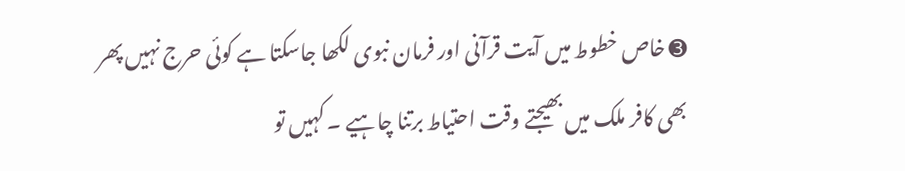➌ خاص خطوط میں آیت قرآنی اور فرمان نبوی لکھا جاسکتا ہے کوئی حرج نہیں پھر بھی کافر ملک میں بھیجتے وقت احتیاط برتنا چاہیے ۔ کہیں تو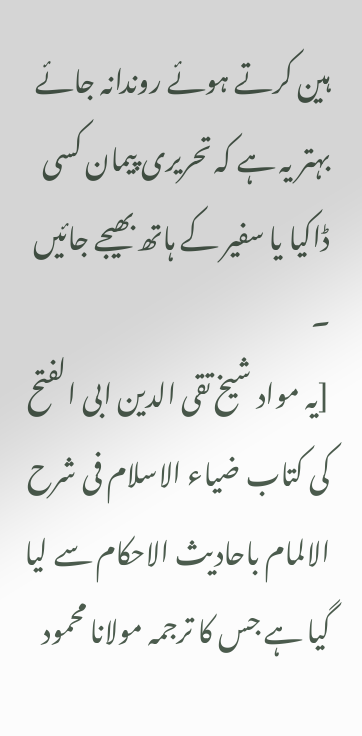ہین کرتے ہوئے روندانہ جائے بہتر یہ ہے کہ تحریری پیمان کسی ڈاکیا یا سفیر کے ہاتھ بھیجے جائیں ۔
[یہ مواد شیخ تقی الدین ابی الفتح کی کتاب ضیاء الاسلام فی شرح الالمام باحادیث الاحکام سے لیا گیا ہے جس کا ترجمہ مولانا محمود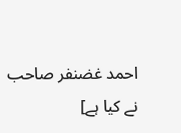احمد غضنفر صاحب نے کیا ہے]